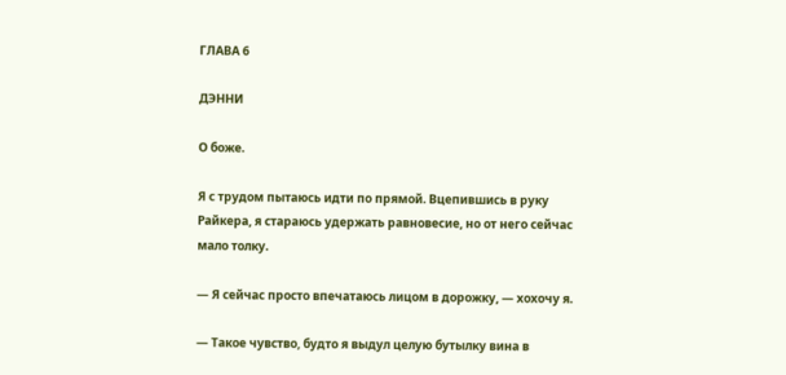ГЛАВА 6

ДЭННИ

О боже.

Я с трудом пытаюсь идти по прямой. Вцепившись в руку Райкера, я стараюсь удержать равновесие, но от него сейчас мало толку.

— Я сейчас просто впечатаюсь лицом в дорожку, — хохочу я.

— Такое чувство, будто я выдул целую бутылку вина в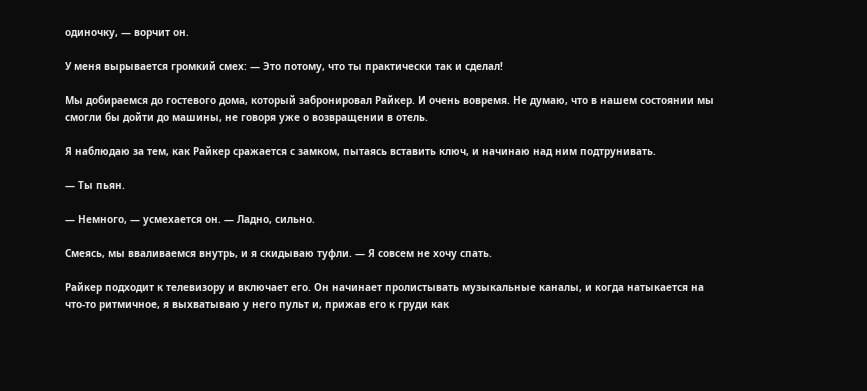одиночку, — ворчит он.

У меня вырывается громкий смех: — Это потому, что ты практически так и сделал!

Мы добираемся до гостевого дома, который забронировал Райкер. И очень вовремя. Не думаю, что в нашем состоянии мы смогли бы дойти до машины, не говоря уже о возвращении в отель.

Я наблюдаю за тем, как Райкер сражается с замком, пытаясь вставить ключ, и начинаю над ним подтрунивать.

— Ты пьян.

— Немного, — усмехается он. — Ладно, сильно.

Смеясь, мы вваливаемся внутрь, и я скидываю туфли. — Я совсем не хочу спать.

Райкер подходит к телевизору и включает его. Он начинает пролистывать музыкальные каналы, и когда натыкается на что-то ритмичное, я выхватываю у него пульт и, прижав его к груди как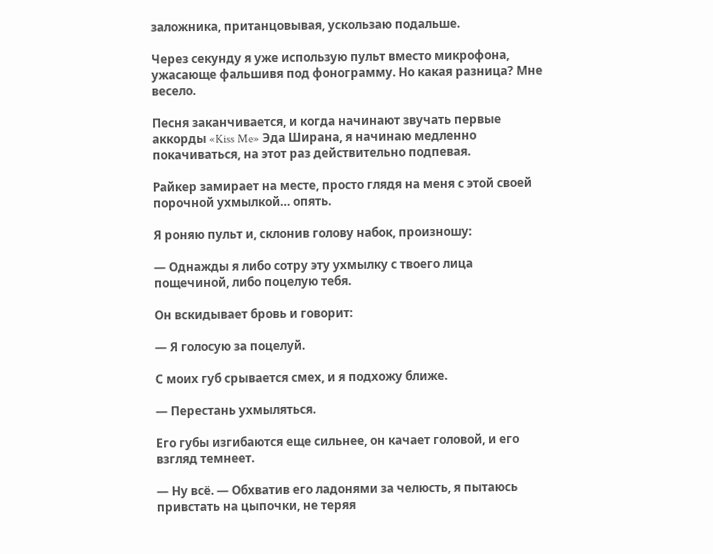заложника, пританцовывая, ускользаю подальше.

Через секунду я уже использую пульт вместо микрофона, ужасающе фальшивя под фонограмму. Но какая разница? Мне весело.

Песня заканчивается, и когда начинают звучать первые аккорды «Kiss Me» Эда Ширана, я начинаю медленно покачиваться, на этот раз действительно подпевая.

Райкер замирает на месте, просто глядя на меня с этой своей порочной ухмылкой… опять.

Я роняю пульт и, склонив голову набок, произношу:

— Однажды я либо сотру эту ухмылку с твоего лица пощечиной, либо поцелую тебя.

Он вскидывает бровь и говорит:

— Я голосую за поцелуй.

С моих губ срывается смех, и я подхожу ближе.

— Перестань ухмыляться.

Его губы изгибаются еще сильнее, он качает головой, и его взгляд темнеет.

— Ну всё. — Обхватив его ладонями за челюсть, я пытаюсь привстать на цыпочки, не теряя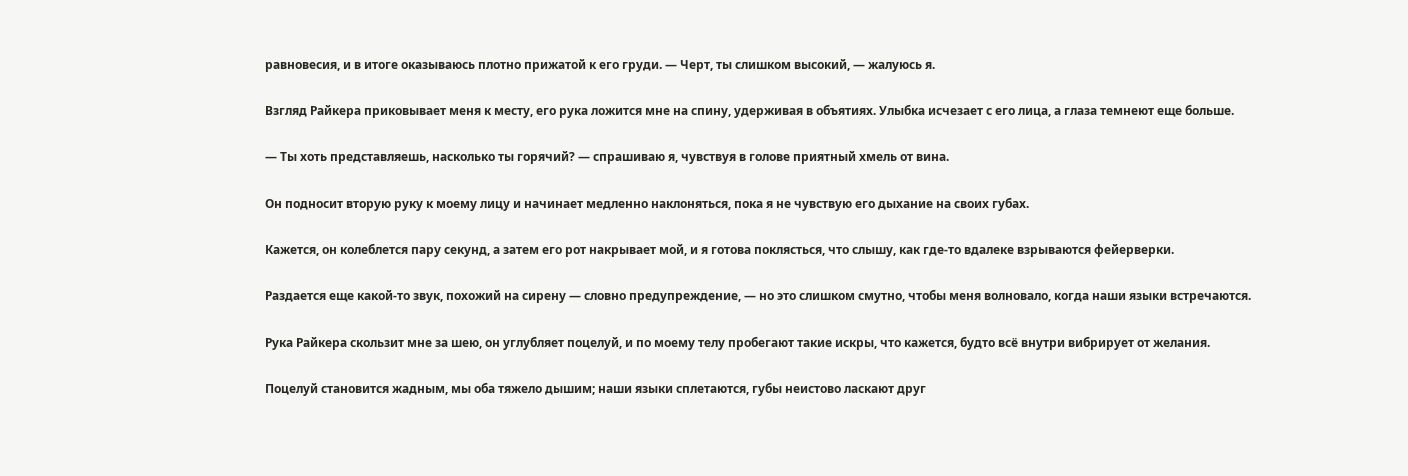равновесия, и в итоге оказываюсь плотно прижатой к его груди. — Черт, ты слишком высокий, — жалуюсь я.

Взгляд Райкера приковывает меня к месту, его рука ложится мне на спину, удерживая в объятиях. Улыбка исчезает с его лица, а глаза темнеют еще больше.

— Ты хоть представляешь, насколько ты горячий? — спрашиваю я, чувствуя в голове приятный хмель от вина.

Он подносит вторую руку к моему лицу и начинает медленно наклоняться, пока я не чувствую его дыхание на своих губах.

Кажется, он колеблется пару секунд, а затем его рот накрывает мой, и я готова поклясться, что слышу, как где-то вдалеке взрываются фейерверки.

Раздается еще какой-то звук, похожий на сирену — словно предупреждение, — но это слишком смутно, чтобы меня волновало, когда наши языки встречаются.

Рука Райкера скользит мне за шею, он углубляет поцелуй, и по моему телу пробегают такие искры, что кажется, будто всё внутри вибрирует от желания.

Поцелуй становится жадным, мы оба тяжело дышим; наши языки сплетаются, губы неистово ласкают друг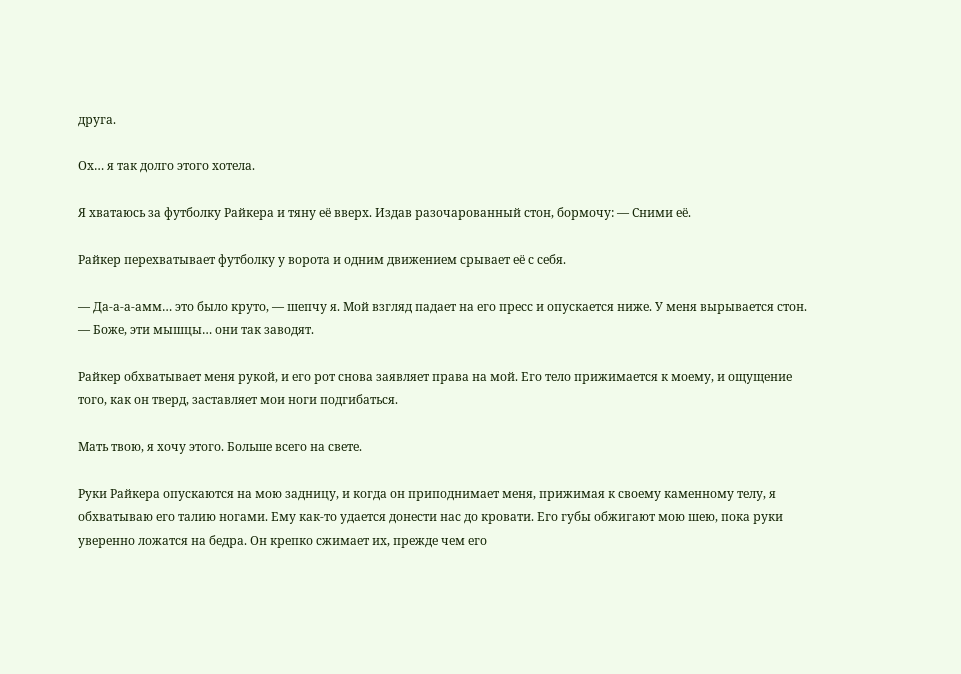друга.

Ох… я так долго этого хотела.

Я хватаюсь за футболку Райкера и тяну её вверх. Издав разочарованный стон, бормочу: — Сними её.

Райкер перехватывает футболку у ворота и одним движением срывает её с себя.

— Да-а-а-амм… это было круто, — шепчу я. Мой взгляд падает на его пресс и опускается ниже. У меня вырывается стон. — Боже, эти мышцы… они так заводят.

Райкер обхватывает меня рукой, и его рот снова заявляет права на мой. Его тело прижимается к моему, и ощущение того, как он тверд, заставляет мои ноги подгибаться.

Мать твою, я хочу этого. Больше всего на свете.

Руки Райкера опускаются на мою задницу, и когда он приподнимает меня, прижимая к своему каменному телу, я обхватываю его талию ногами. Ему как-то удается донести нас до кровати. Его губы обжигают мою шею, пока руки уверенно ложатся на бедра. Он крепко сжимает их, прежде чем его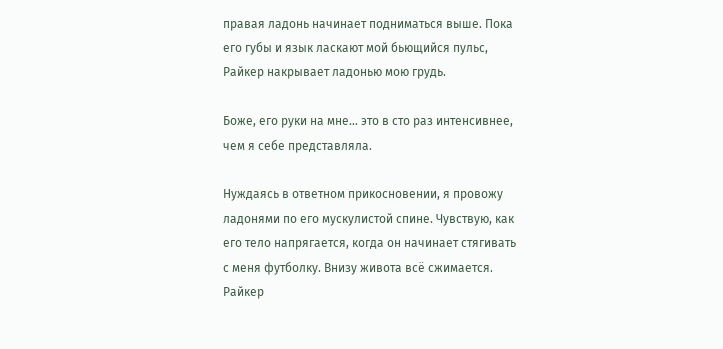правая ладонь начинает подниматься выше. Пока его губы и язык ласкают мой бьющийся пульс, Райкер накрывает ладонью мою грудь.

Боже, его руки на мне… это в сто раз интенсивнее, чем я себе представляла.

Нуждаясь в ответном прикосновении, я провожу ладонями по его мускулистой спине. Чувствую, как его тело напрягается, когда он начинает стягивать с меня футболку. Внизу живота всё сжимается. Райкер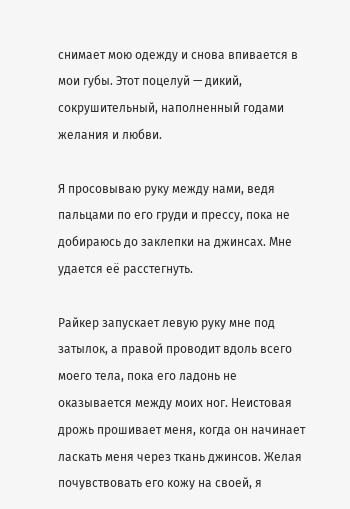снимает мою одежду и снова впивается в мои губы. Этот поцелуй — дикий, сокрушительный, наполненный годами желания и любви.

Я просовываю руку между нами, ведя пальцами по его груди и прессу, пока не добираюсь до заклепки на джинсах. Мне удается её расстегнуть.

Райкер запускает левую руку мне под затылок, а правой проводит вдоль всего моего тела, пока его ладонь не оказывается между моих ног. Неистовая дрожь прошивает меня, когда он начинает ласкать меня через ткань джинсов. Желая почувствовать его кожу на своей, я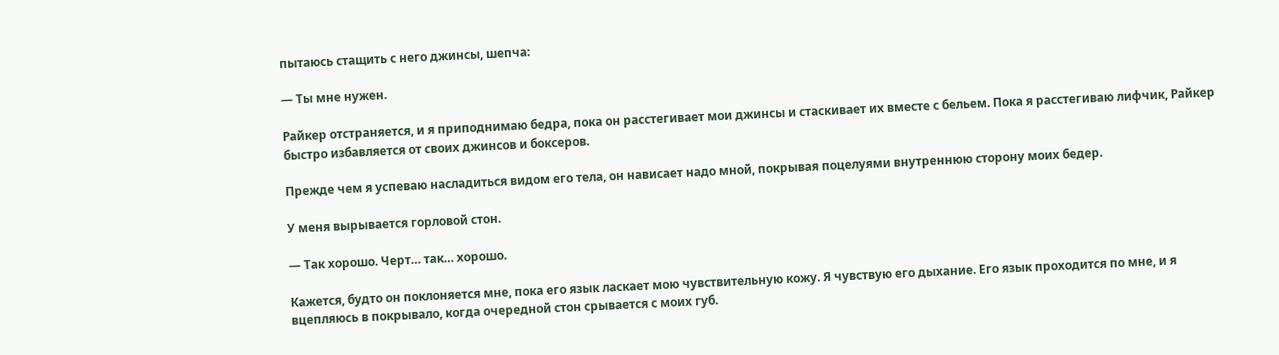пытаюсь стащить с него джинсы, шепча:

— Ты мне нужен.

Райкер отстраняется, и я приподнимаю бедра, пока он расстегивает мои джинсы и стаскивает их вместе с бельем. Пока я расстегиваю лифчик, Райкер быстро избавляется от своих джинсов и боксеров.

Прежде чем я успеваю насладиться видом его тела, он нависает надо мной, покрывая поцелуями внутреннюю сторону моих бедер.

У меня вырывается горловой стон.

— Так хорошо. Черт… так… хорошо.

Кажется, будто он поклоняется мне, пока его язык ласкает мою чувствительную кожу. Я чувствую его дыхание. Его язык проходится по мне, и я вцепляюсь в покрывало, когда очередной стон срывается с моих губ.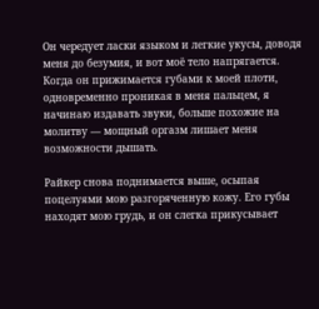Он чередует ласки языком и легкие укусы, доводя меня до безумия, и вот моё тело напрягается. Когда он прижимается губами к моей плоти, одновременно проникая в меня пальцем, я начинаю издавать звуки, больше похожие на молитву — мощный оргазм лишает меня возможности дышать.

Райкер снова поднимается выше, осыпая поцелуями мою разгоряченную кожу. Его губы находят мою грудь, и он слегка прикусывает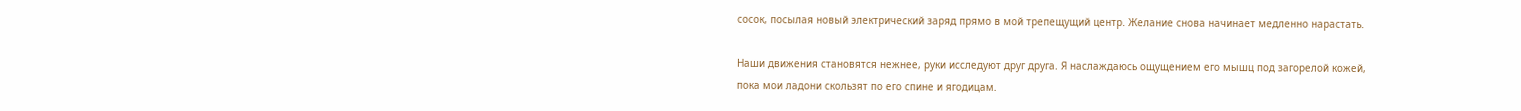сосок, посылая новый электрический заряд прямо в мой трепещущий центр. Желание снова начинает медленно нарастать.

Наши движения становятся нежнее, руки исследуют друг друга. Я наслаждаюсь ощущением его мышц под загорелой кожей, пока мои ладони скользят по его спине и ягодицам.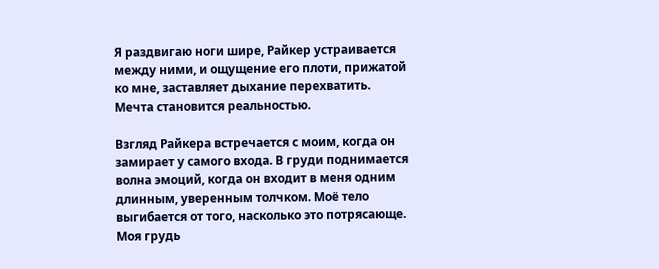Я раздвигаю ноги шире, Райкер устраивается между ними, и ощущение его плоти, прижатой ко мне, заставляет дыхание перехватить. Мечта становится реальностью.

Взгляд Райкера встречается с моим, когда он замирает у самого входа. В груди поднимается волна эмоций, когда он входит в меня одним длинным, уверенным толчком. Моё тело выгибается от того, насколько это потрясающе. Моя грудь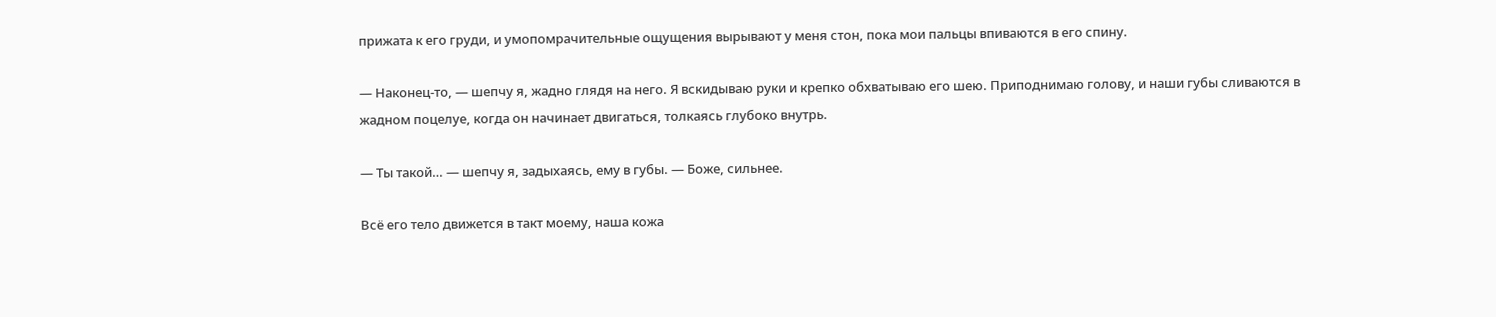прижата к его груди, и умопомрачительные ощущения вырывают у меня стон, пока мои пальцы впиваются в его спину.

— Наконец-то, — шепчу я, жадно глядя на него. Я вскидываю руки и крепко обхватываю его шею. Приподнимаю голову, и наши губы сливаются в жадном поцелуе, когда он начинает двигаться, толкаясь глубоко внутрь.

— Ты такой… — шепчу я, задыхаясь, ему в губы. — Боже, сильнее.

Всё его тело движется в такт моему, наша кожа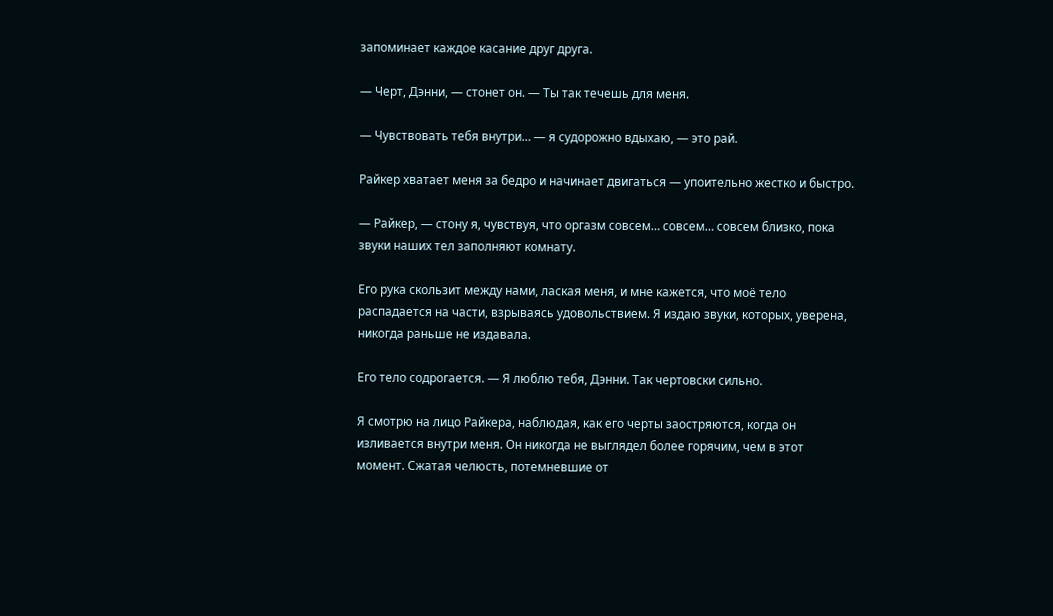запоминает каждое касание друг друга.

— Черт, Дэнни, — стонет он. — Ты так течешь для меня.

— Чувствовать тебя внутри… — я судорожно вдыхаю, — это рай.

Райкер хватает меня за бедро и начинает двигаться — упоительно жестко и быстро.

— Райкер, — стону я, чувствуя, что оргазм совсем… совсем… совсем близко, пока звуки наших тел заполняют комнату.

Его рука скользит между нами, лаская меня, и мне кажется, что моё тело распадается на части, взрываясь удовольствием. Я издаю звуки, которых, уверена, никогда раньше не издавала.

Его тело содрогается. — Я люблю тебя, Дэнни. Так чертовски сильно.

Я смотрю на лицо Райкера, наблюдая, как его черты заостряются, когда он изливается внутри меня. Он никогда не выглядел более горячим, чем в этот момент. Сжатая челюсть, потемневшие от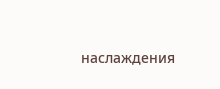наслаждения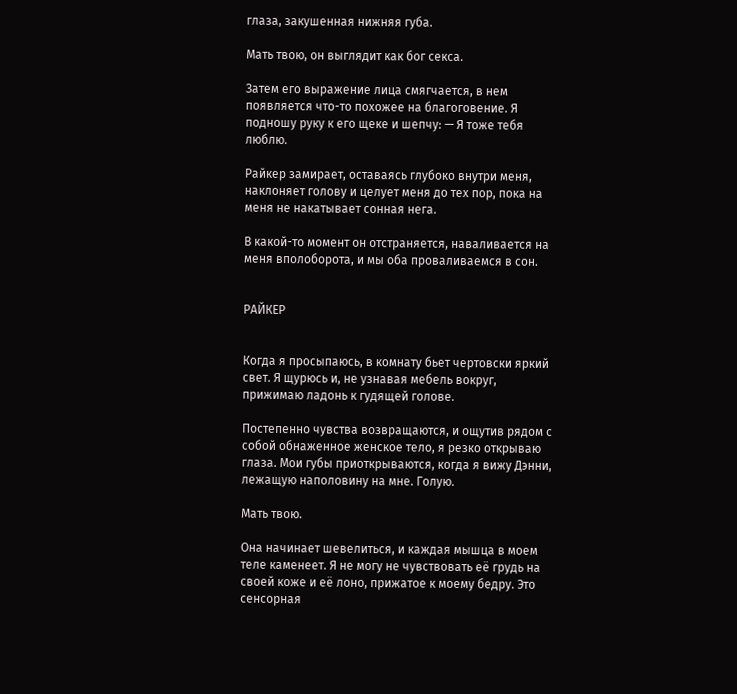глаза, закушенная нижняя губа.

Мать твою, он выглядит как бог секса.

Затем его выражение лица смягчается, в нем появляется что-то похожее на благоговение. Я подношу руку к его щеке и шепчу: — Я тоже тебя люблю.

Райкер замирает, оставаясь глубоко внутри меня, наклоняет голову и целует меня до тех пор, пока на меня не накатывает сонная нега.

В какой-то момент он отстраняется, наваливается на меня вполоборота, и мы оба проваливаемся в сон.


РАЙКЕР


Когда я просыпаюсь, в комнату бьет чертовски яркий свет. Я щурюсь и, не узнавая мебель вокруг, прижимаю ладонь к гудящей голове.

Постепенно чувства возвращаются, и ощутив рядом с собой обнаженное женское тело, я резко открываю глаза. Мои губы приоткрываются, когда я вижу Дэнни, лежащую наполовину на мне. Голую.

Мать твою.

Она начинает шевелиться, и каждая мышца в моем теле каменеет. Я не могу не чувствовать её грудь на своей коже и её лоно, прижатое к моему бедру. Это сенсорная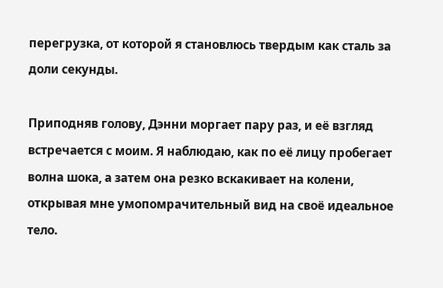перегрузка, от которой я становлюсь твердым как сталь за доли секунды.

Приподняв голову, Дэнни моргает пару раз, и её взгляд встречается с моим. Я наблюдаю, как по её лицу пробегает волна шока, а затем она резко вскакивает на колени, открывая мне умопомрачительный вид на своё идеальное тело.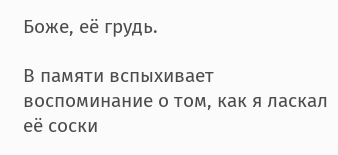Боже, её грудь.

В памяти вспыхивает воспоминание о том, как я ласкал её соски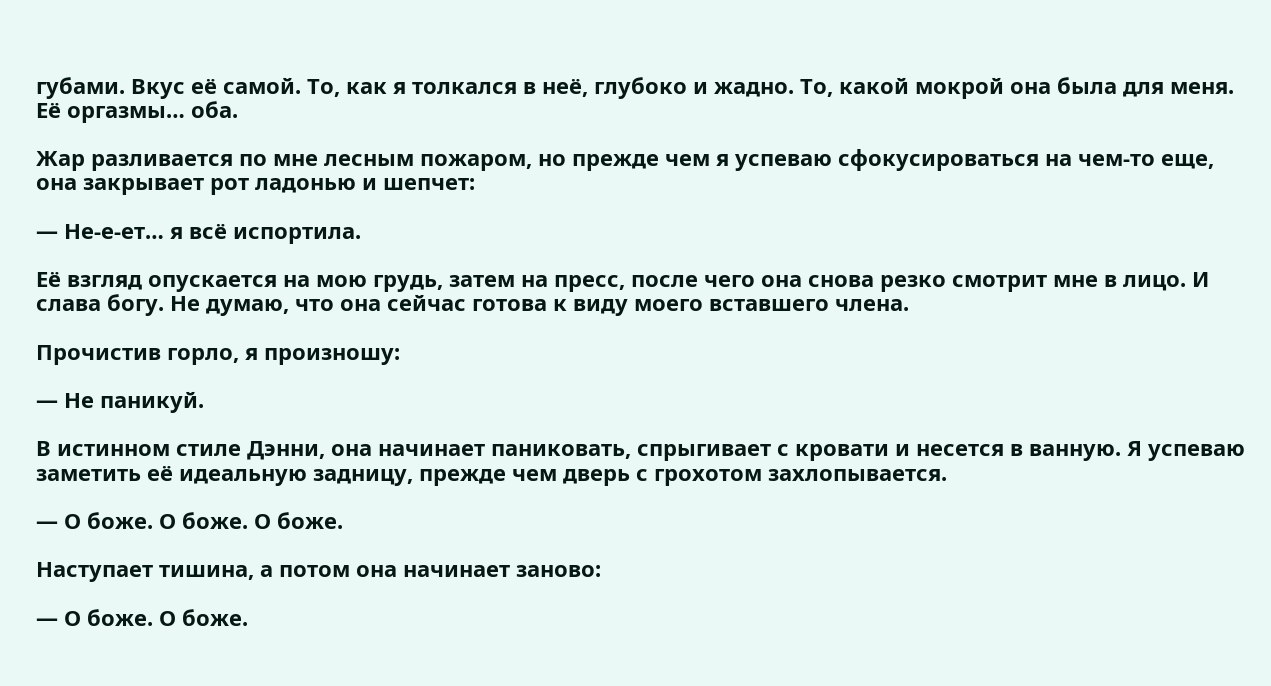губами. Вкус её самой. То, как я толкался в неё, глубоко и жадно. То, какой мокрой она была для меня. Её оргазмы… оба.

Жар разливается по мне лесным пожаром, но прежде чем я успеваю сфокусироваться на чем-то еще, она закрывает рот ладонью и шепчет:

— Не-е-ет… я всё испортила.

Её взгляд опускается на мою грудь, затем на пресс, после чего она снова резко смотрит мне в лицо. И слава богу. Не думаю, что она сейчас готова к виду моего вставшего члена.

Прочистив горло, я произношу:

— Не паникуй.

В истинном стиле Дэнни, она начинает паниковать, спрыгивает с кровати и несется в ванную. Я успеваю заметить её идеальную задницу, прежде чем дверь с грохотом захлопывается.

— О боже. О боже. О боже.

Наступает тишина, а потом она начинает заново:

— О боже. О боже.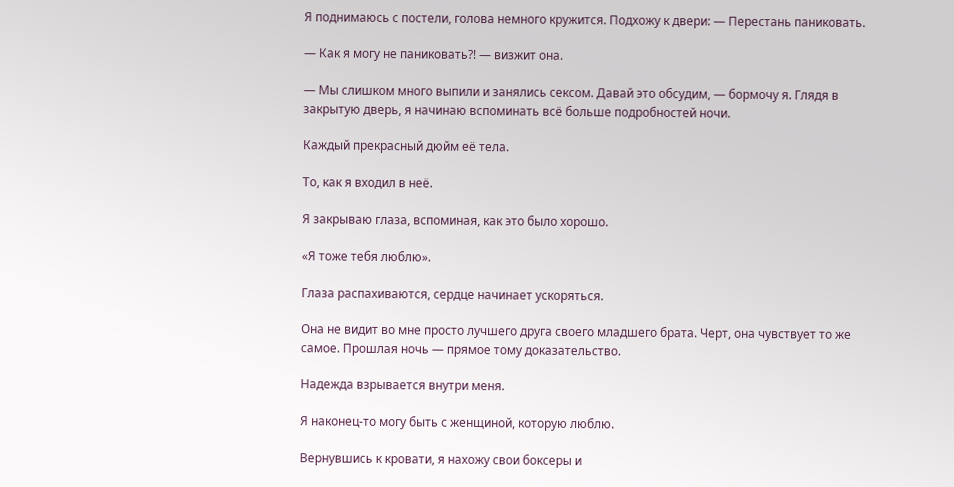Я поднимаюсь с постели, голова немного кружится. Подхожу к двери: — Перестань паниковать.

— Как я могу не паниковать?! — визжит она.

— Мы слишком много выпили и занялись сексом. Давай это обсудим, — бормочу я. Глядя в закрытую дверь, я начинаю вспоминать всё больше подробностей ночи.

Каждый прекрасный дюйм её тела.

То, как я входил в неё.

Я закрываю глаза, вспоминая, как это было хорошо.

«Я тоже тебя люблю».

Глаза распахиваются, сердце начинает ускоряться.

Она не видит во мне просто лучшего друга своего младшего брата. Черт, она чувствует то же самое. Прошлая ночь — прямое тому доказательство.

Надежда взрывается внутри меня.

Я наконец-то могу быть с женщиной, которую люблю.

Вернувшись к кровати, я нахожу свои боксеры и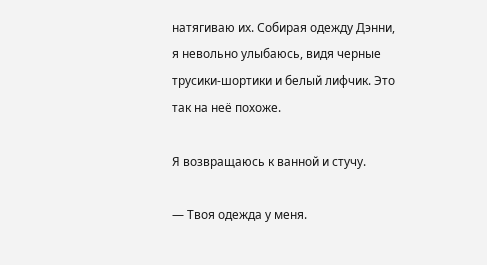натягиваю их. Собирая одежду Дэнни, я невольно улыбаюсь, видя черные трусики-шортики и белый лифчик. Это так на неё похоже.

Я возвращаюсь к ванной и стучу.

— Твоя одежда у меня.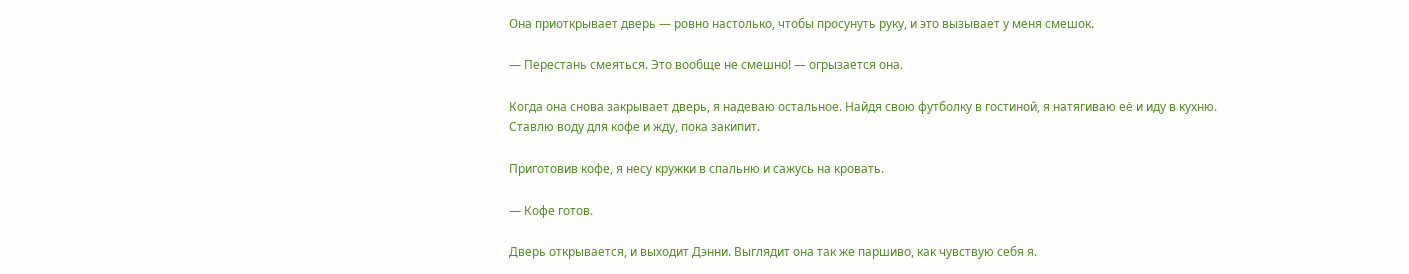Она приоткрывает дверь — ровно настолько, чтобы просунуть руку, и это вызывает у меня смешок.

— Перестань смеяться. Это вообще не смешно! — огрызается она.

Когда она снова закрывает дверь, я надеваю остальное. Найдя свою футболку в гостиной, я натягиваю её и иду в кухню. Ставлю воду для кофе и жду, пока закипит.

Приготовив кофе, я несу кружки в спальню и сажусь на кровать.

— Кофе готов.

Дверь открывается, и выходит Дэнни. Выглядит она так же паршиво, как чувствую себя я.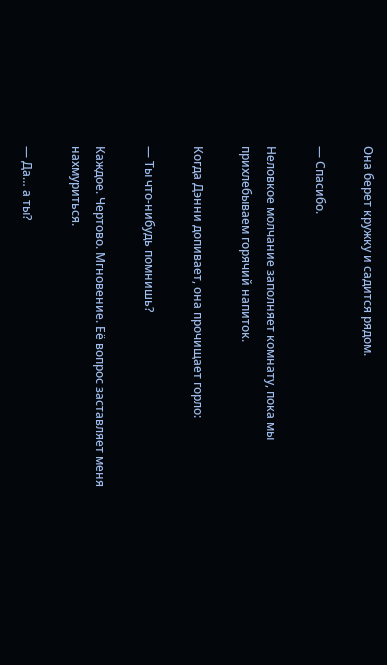Она берет кружку и садится рядом.

— Спасибо.

Неловкое молчание заполняет комнату, пока мы прихлебываем горячий напиток.

Когда Дэнни допивает, она прочищает горло:

— Ты что-нибудь помнишь?

Каждое. Чертово. Мгновение. Её вопрос заставляет меня нахмуриться.

— Да… а ты?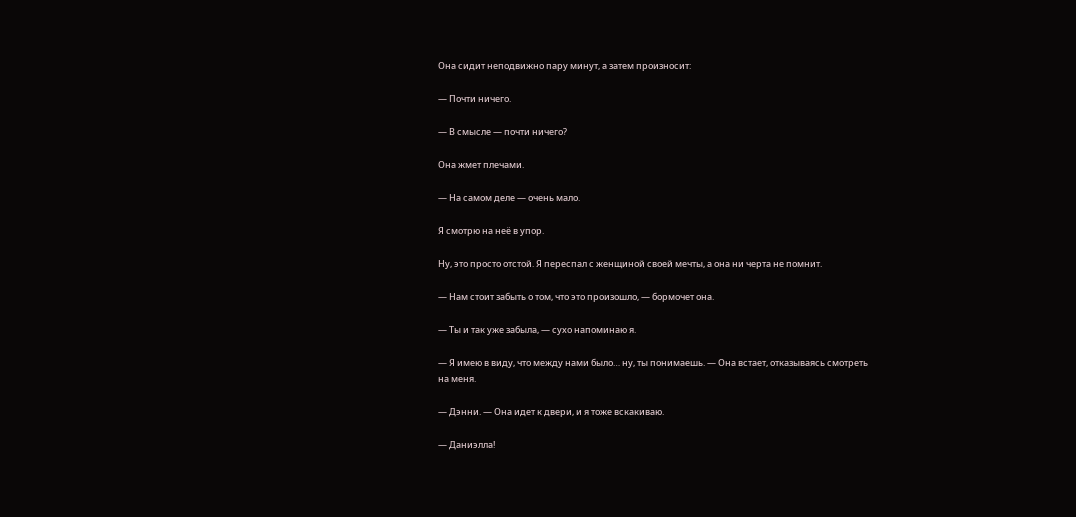Она сидит неподвижно пару минут, а затем произносит:

— Почти ничего.

— В смысле — почти ничего?

Она жмет плечами.

— На самом деле — очень мало.

Я смотрю на неё в упор.

Ну, это просто отстой. Я переспал с женщиной своей мечты, а она ни черта не помнит.

— Нам стоит забыть о том, что это произошло, — бормочет она.

— Ты и так уже забыла, — сухо напоминаю я.

— Я имею в виду, что между нами было… ну, ты понимаешь. — Она встает, отказываясь смотреть на меня.

— Дэнни. — Она идет к двери, и я тоже вскакиваю.

— Даниэлла!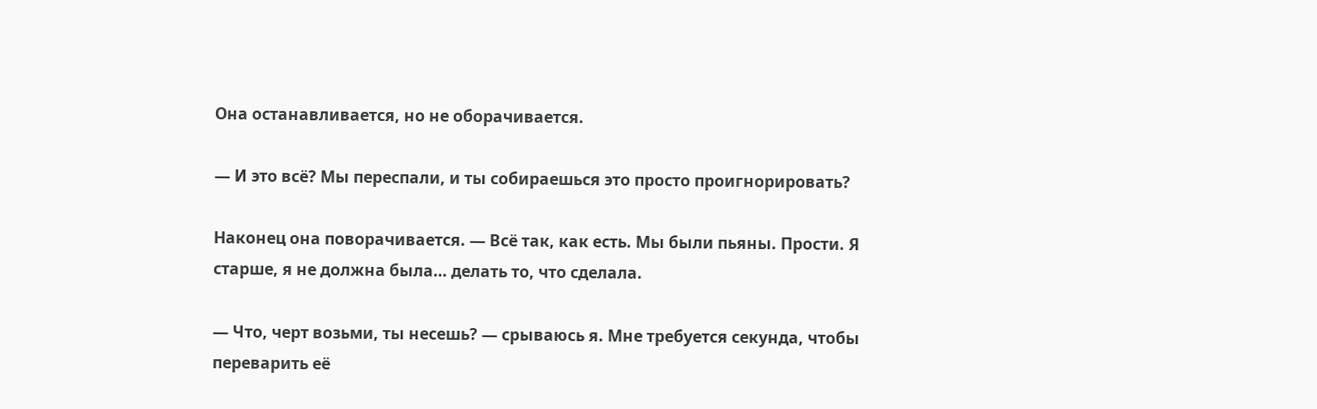Она останавливается, но не оборачивается.

— И это всё? Мы переспали, и ты собираешься это просто проигнорировать?

Наконец она поворачивается. — Всё так, как есть. Мы были пьяны. Прости. Я старше, я не должна была… делать то, что сделала.

— Что, черт возьми, ты несешь? — срываюсь я. Мне требуется секунда, чтобы переварить её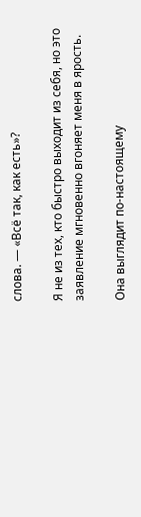слова. — «Всё так, как есть»?

Я не из тех, кто быстро выходит из себя, но это заявление мгновенно вгоняет меня в ярость.

Она выглядит по-настоящему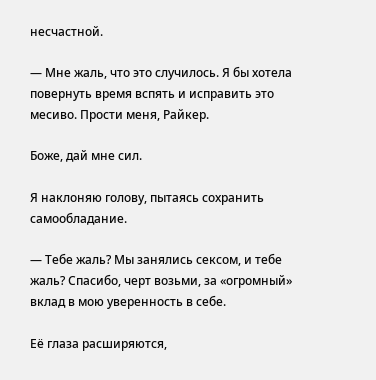несчастной.

— Мне жаль, что это случилось. Я бы хотела повернуть время вспять и исправить это месиво. Прости меня, Райкер.

Боже, дай мне сил.

Я наклоняю голову, пытаясь сохранить самообладание.

— Тебе жаль? Мы занялись сексом, и тебе жаль? Спасибо, черт возьми, за «огромный» вклад в мою уверенность в себе.

Её глаза расширяются,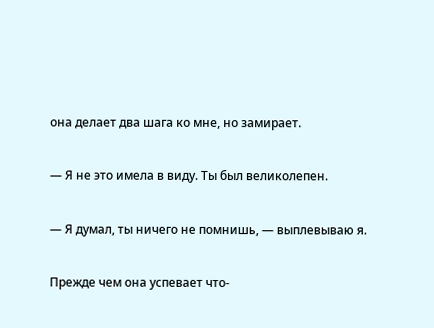она делает два шага ко мне, но замирает.

— Я не это имела в виду. Ты был великолепен.

— Я думал, ты ничего не помнишь, — выплевываю я.

Прежде чем она успевает что-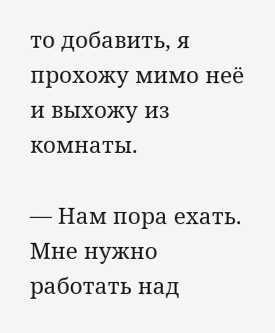то добавить, я прохожу мимо неё и выхожу из комнаты.

— Нам пора ехать. Мне нужно работать над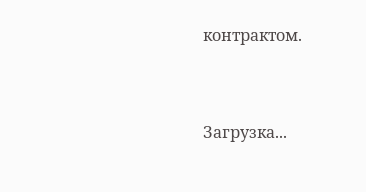контрактом.


Загрузка...